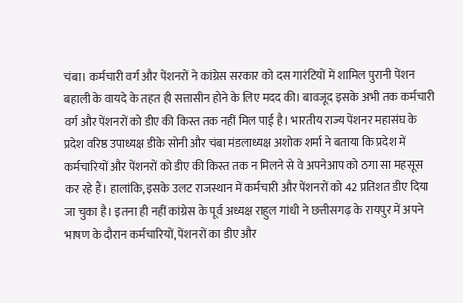चंबा। कर्मचारी वर्ग और पेंशनरों ने कांग्रेस सरकार को दस गारंटियों में शामिल पुरानी पेंशन बहाली के वायदे के तहत ही सत्तासीन होने के लिए मदद की। बावजूद इसके अभी तक कर्मचारी वर्ग और पेंशनरों को डीए की किस्त तक नहीं मिल पाई है। भारतीय राज्य पेंशनर महासंघ के प्रदेश वरिष्ठ उपाध्यक्ष डीके सोनी और चंबा मंडलाध्यक्ष अशोक शर्मा ने बताया कि प्रदेश में कर्मचारियों और पेंशनरों को डीए की किस्त तक न मिलने से वे अपनेआप को ठगा सा महसूस कर रहे हैं। हालांकि, इसके उलट राजस्थान में कर्मचारी और पेंशनरों को 42 प्रतिशत डीए दिया जा चुका है। इतना ही नहीं कांग्रेस के पूर्व अध्यक्ष राहुल गांधी ने छत्तीसगढ़ के रायपुर में अपने भाषण के दौरान कर्मचारियों, पेंशनरों का डीए और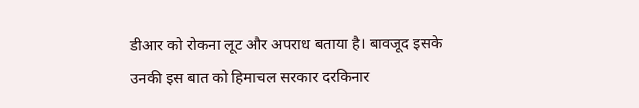डीआर को रोकना लूट और अपराध बताया है। बावजूद इसके उनकी इस बात को हिमाचल सरकार दरकिनार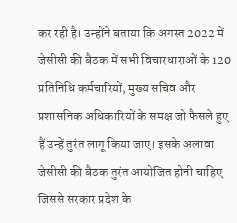कर रही है। उन्होंने बताया कि अगस्त 2022 में जेसीसी की बैठक में सभी विचारधाराओं के 120 प्रतिनिधि कर्मचारियों, मुख्य सचिव और प्रशासनिक अधिकारियों के समक्ष जो फैसले हुए हैं उन्हें तुरंत लागू किया जाए। इसके अलावा जेसीसी की बैठक तुरंत आयोजित होनी चाहिए जिससे सरकार प्रदेश के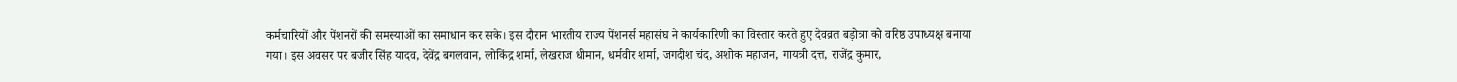कर्मचारियों और पेंशनरों की समस्याओं का समाधान कर सके। इस दौरान भारतीय राज्य पेंशनर्स महासंघ ने कार्यकारिणी का विस्तार करते हुए देवव्रत बड़ोत्रा को वरिष्ठ उपाध्यक्ष बनाया गया। इस अवसर पर बजीर सिंह यादव, देवेंद्र बगलवान, लोकिंद्र शर्मा, लेखराज धीमान, धर्मवीर शर्मा, जगदीश चंद, अशोक महाजन, गायत्री दत्त, राजेंद्र कुमार,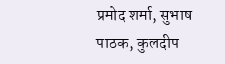प्रमोद शर्मा, सुभाष पाठक, कुलदीप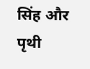सिंह और पृथी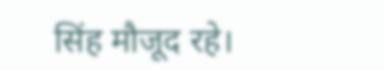सिंह मौजूद रहे।